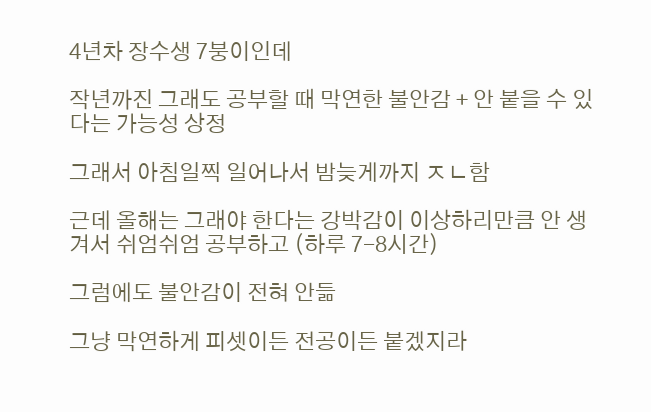4년차 장수생 7붕이인데

작년까진 그래도 공부할 때 막연한 불안감 + 안 붙을 수 있다는 가능성 상정

그래서 아침일찍 일어나서 밤늦게까지 ㅈㄴ함

근데 올해는 그래야 한다는 강박감이 이상하리만큼 안 생겨서 쉬엄쉬엄 공부하고 (하루 7-8시간)

그럼에도 불안감이 전혀 안듦

그냥 막연하게 피셋이든 전공이든 붙겠지라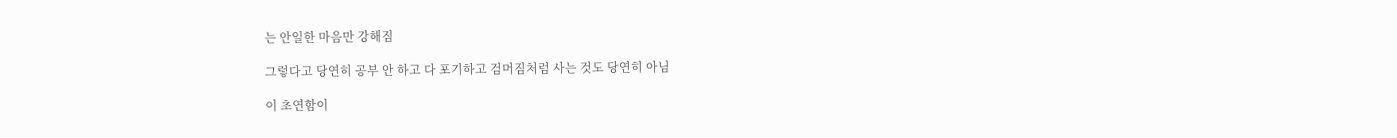는 안일한 마음만 강해짐

그렇다고 당연히 공부 안 하고 다 포기하고 검머짐처럼 사는 것도 당연히 아님

이 초연함이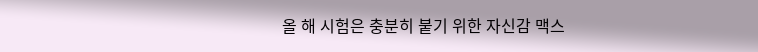올 해 시험은 충분히 붙기 위한 자신감 맥스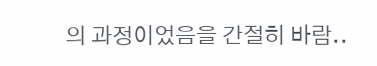의 과정이었음을 간절히 바람..